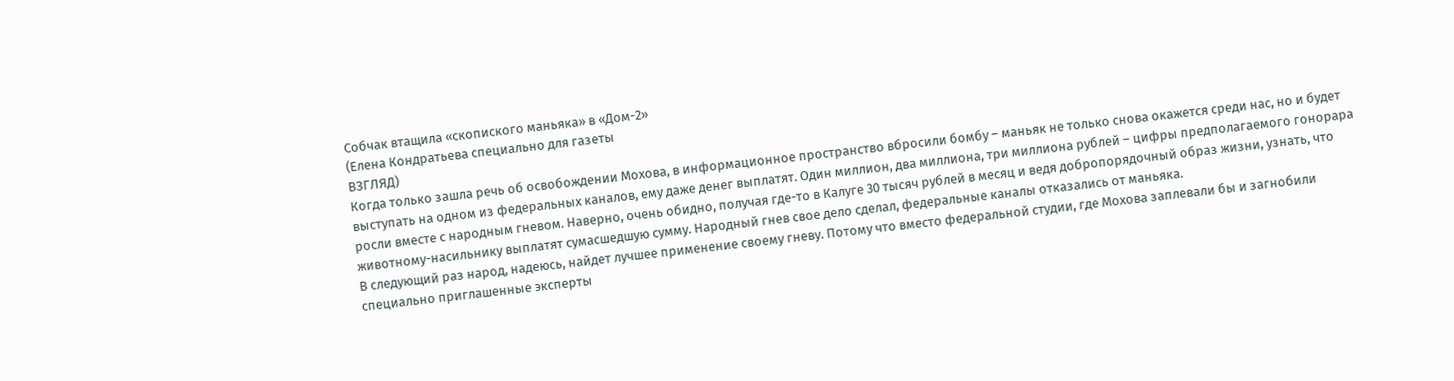Собчак втащила «скопиского маньяка» в «Дом-2»
(Елена Кондратьева специально для газеты
ВЗГЛЯД)
Когда только зашла речь об освобождении Мохова, в информационное пространство вбросили бомбу – маньяк не только снова окажется среди нас, но и будет выступать на одном из федеральных каналов, ему даже денег выплатят. Один миллион, два миллиона, три миллиона рублей – цифры предполагаемого гонорара росли вместе с народным гневом. Наверно, очень обидно, получая где-то в Калуге 30 тысяч рублей в месяц и ведя добропорядочный образ жизни, узнать, что животному-насильнику выплатят сумасшедшую сумму. Народный гнев свое дело сделал, федеральные каналы отказались от маньяка.
В следующий раз народ, надеюсь, найдет лучшее применение своему гневу. Потому что вместо федеральной студии, где Мохова заплевали бы и загнобили специально приглашенные эксперты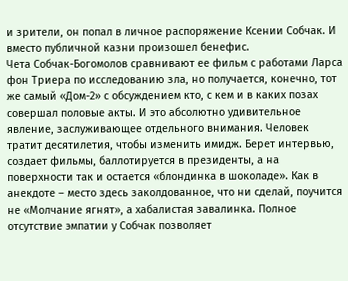и зрители, он попал в личное распоряжение Ксении Собчак. И вместо публичной казни произошел бенефис.
Чета Собчак-Богомолов сравнивают ее фильм с работами Ларса фон Триера по исследованию зла, но получается, конечно, тот же самый «Дом-2» с обсуждением кто, с кем и в каких позах совершал половые акты. И это абсолютно удивительное явление, заслуживающее отдельного внимания. Человек тратит десятилетия, чтобы изменить имидж. Берет интервью, создает фильмы, баллотируется в президенты, а на поверхности так и остается «блондинка в шоколаде». Как в анекдоте – место здесь заколдованное, что ни сделай, поучится не «Молчание ягнят», а хабалистая завалинка. Полное отсутствие эмпатии у Собчак позволяет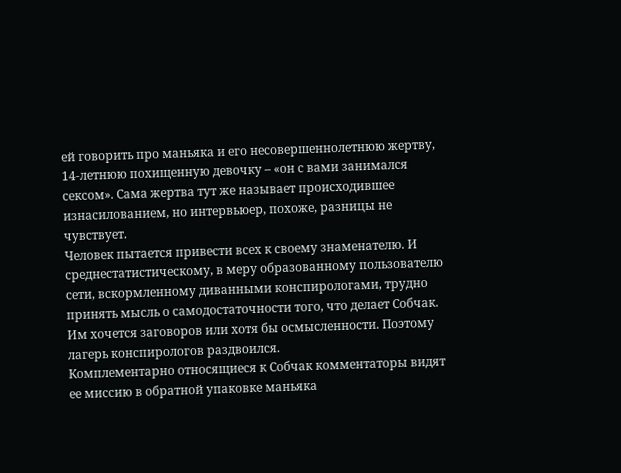ей говорить про маньяка и его несовершеннолетнюю жертву, 14-летнюю похищенную девочку – «он с вами занимался сексом». Сама жертва тут же называет происходившее изнасилованием, но интервьюер, похоже, разницы не чувствует.
Человек пытается привести всех к своему знаменателю. И среднестатистическому, в меру образованному пользователю сети, вскормленному диванными конспирологами, трудно принять мысль о самодостаточности того, что делает Собчак. Им хочется заговоров или хотя бы осмысленности. Поэтому лагерь конспирологов раздвоился.
Комплементарно относящиеся к Собчак комментаторы видят ее миссию в обратной упаковке маньяка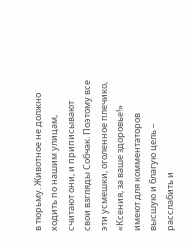в тюрьму. Животное не должно ходить по нашим улицам, считают они, и приписывают свои взгляды Собчак. Поэтому все эти усмешки, оголенное плечико, «Ксения, за ваше здоровье!» имеют для комментаторов высшую и благую цель – расслабить и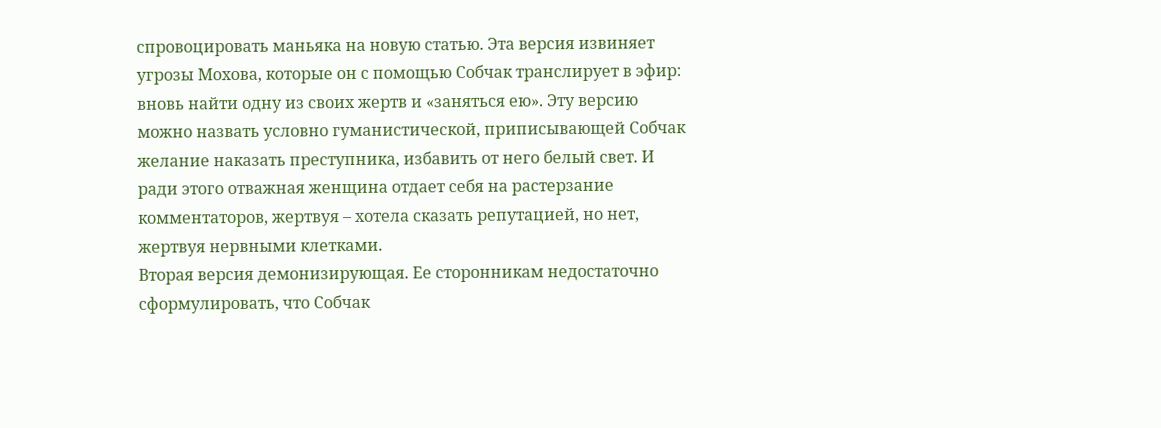спровоцировать маньяка на новую статью. Эта версия извиняет угрозы Мохова, которые он с помощью Собчак транслирует в эфир: вновь найти одну из своих жертв и «заняться ею». Эту версию можно назвать условно гуманистической, приписывающей Собчак желание наказать преступника, избавить от него белый свет. И ради этого отважная женщина отдает себя на растерзание комментаторов, жертвуя – хотела сказать репутацией, но нет, жертвуя нервными клетками.
Вторая версия демонизирующая. Ее сторонникам недостаточно сформулировать, что Собчак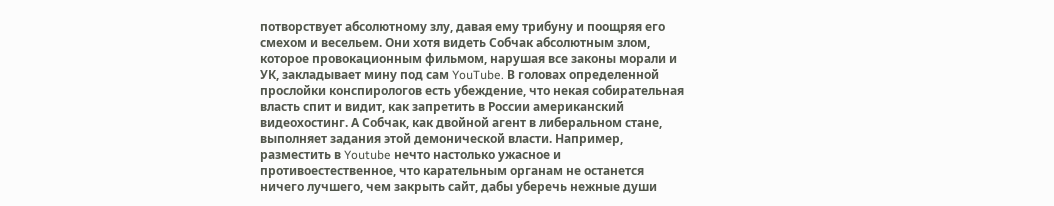потворствует абсолютному злу, давая ему трибуну и поощряя его смехом и весельем. Они хотя видеть Собчак абсолютным злом, которое провокационным фильмом, нарушая все законы морали и УК, закладывает мину под сам YouTube. В головах определенной прослойки конспирологов есть убеждение, что некая собирательная власть спит и видит, как запретить в России американский видеохостинг. А Собчак, как двойной агент в либеральном стане, выполняет задания этой демонической власти. Например, разместить в Youtube нечто настолько ужасное и противоестественное, что карательным органам не останется ничего лучшего, чем закрыть сайт, дабы уберечь нежные души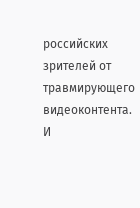российских зрителей от травмирующего видеоконтента.
И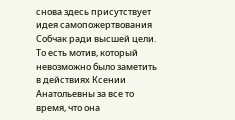снова здесь присутствует идея самопожертвования Собчак ради высшей цели. То есть мотив, который невозможно было заметить в действиях Ксении Анатольевны за все то время, что она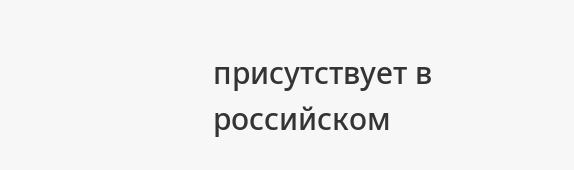присутствует в российском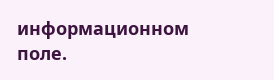информационном поле.